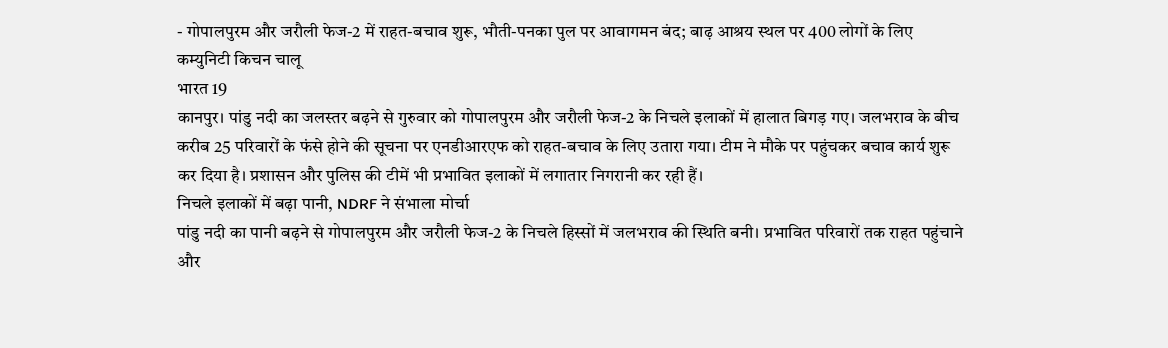- गोपालपुरम और जरौली फेज-2 में राहत-बचाव शुरू, भौती-पनका पुल पर आवागमन बंद; बाढ़ आश्रय स्थल पर 400 लोगों के लिए कम्युनिटी किचन चालू
भारत 19
कानपुर। पांडु नदी का जलस्तर बढ़ने से गुरुवार को गोपालपुरम और जरौली फेज-2 के निचले इलाकों में हालात बिगड़ गए। जलभराव के बीच करीब 25 परिवारों के फंसे होने की सूचना पर एनडीआरएफ को राहत-बचाव के लिए उतारा गया। टीम ने मौके पर पहुंचकर बचाव कार्य शुरू कर दिया है। प्रशासन और पुलिस की टीमें भी प्रभावित इलाकों में लगातार निगरानी कर रही हैं।
निचले इलाकों में बढ़ा पानी, NDRF ने संभाला मोर्चा
पांडु नदी का पानी बढ़ने से गोपालपुरम और जरौली फेज-2 के निचले हिस्सों में जलभराव की स्थिति बनी। प्रभावित परिवारों तक राहत पहुंचाने और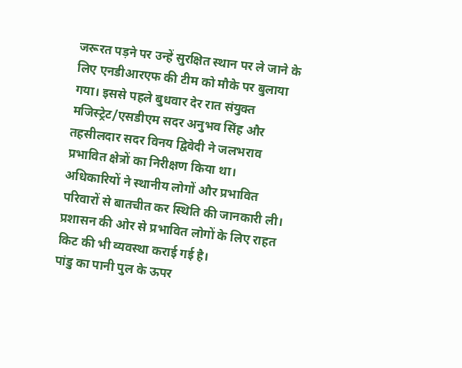जरूरत पड़ने पर उन्हें सुरक्षित स्थान पर ले जाने के लिए एनडीआरएफ की टीम को मौके पर बुलाया गया। इससे पहले बुधवार देर रात संयुक्त मजिस्ट्रेट/एसडीएम सदर अनुभव सिंह और तहसीलदार सदर विनय द्विवेदी ने जलभराव प्रभावित क्षेत्रों का निरीक्षण किया था। अधिकारियों ने स्थानीय लोगों और प्रभावित परिवारों से बातचीत कर स्थिति की जानकारी ली। प्रशासन की ओर से प्रभावित लोगों के लिए राहत किट की भी व्यवस्था कराई गई है।
पांडु का पानी पुल के ऊपर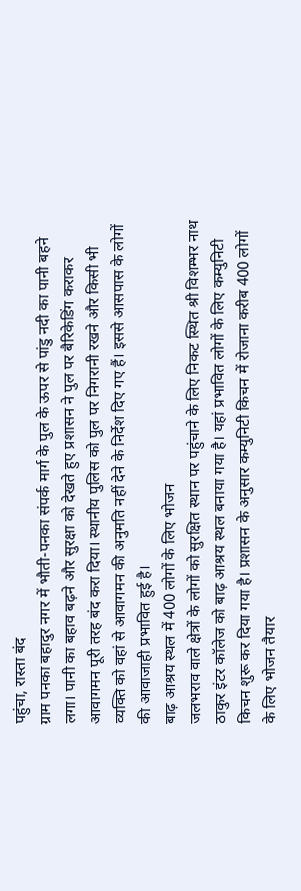पहुंचा, रास्ता बंद
ग्राम पनका बहादुर नगर में भौती-पनका संपर्क मार्ग के पुल के ऊपर से पांडु नदी का पानी बहने लगा। पानी का बहाव बढ़ने और सुरक्षा को देखते हुए प्रशासन ने पुल पर बैरिकेडिंग कराकर आवागमन पूरी तरह बंद करा दिया। स्थानीय पुलिस को पुल पर निगरानी रखने और किसी भी व्यक्ति को वहां से आवागमन की अनुमति नहीं देने के निर्देश दिए गए हैं। इससे आसपास के लोगों की आवाजाही प्रभावित हुई है।
बाढ़ आश्रय स्थल में 400 लोगों के लिए भोजन
जलभराव वाले क्षेत्रों के लोगों को सुरक्षित स्थान पर पहुंचाने के लिए निकट स्थित श्री विशम्भर नाथ ठाकुर इंटर कॉलेज को बाढ़ आश्रय स्थल बनाया गया है। यहां प्रभावित लोगों के लिए कम्युनिटी किचन शुरू कर दिया गया है। प्रशासन के अनुसार कम्युनिटी किचन में रोजाना करीब 400 लोगों के लिए भोजन तैयार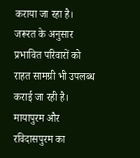कराया जा रहा है। जरूरत के अनुसार प्रभावित परिवारों को राहत सामग्री भी उपलब्ध कराई जा रही है।
मायापुरम और रविदासपुरम का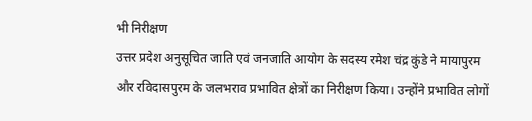भी निरीक्षण
उत्तर प्रदेश अनुसूचित जाति एवं जनजाति आयोग के सदस्य रमेश चंद्र कुंडे ने मायापुरम और रविदासपुरम के जलभराव प्रभावित क्षेत्रों का निरीक्षण किया। उन्होंने प्रभावित लोगों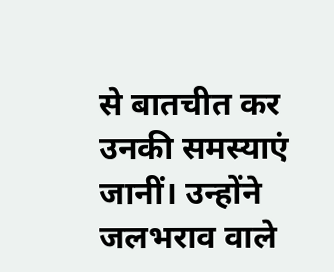से बातचीत कर उनकी समस्याएं जानीं। उन्होंने जलभराव वाले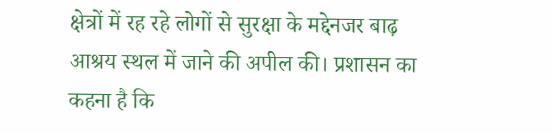क्षेत्रों में रह रहे लोगों से सुरक्षा के मद्देनजर बाढ़ आश्रय स्थल में जाने की अपील की। प्रशासन का कहना है कि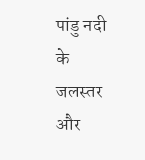पांडु नदी के जलस्तर और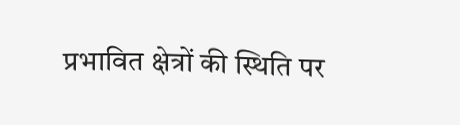प्रभावित क्षेत्रों की स्थिति पर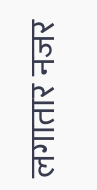लगातार नजर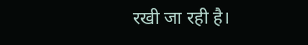रखी जा रही है।